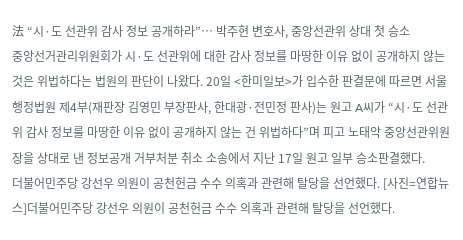法 “시·도 선관위 감사 정보 공개하라”… 박주현 변호사, 중앙선관위 상대 첫 승소
중앙선거관리위원회가 시·도 선관위에 대한 감사 정보를 마땅한 이유 없이 공개하지 않는 것은 위법하다는 법원의 판단이 나왔다. 20일 <한미일보>가 입수한 판결문에 따르면 서울행정법원 제4부(재판장 김영민 부장판사, 한대광·전민정 판사)는 원고 A씨가 “시·도 선관위 감사 정보를 마땅한 이유 없이 공개하지 않는 건 위법하다”며 피고 노태악 중앙선관위원장을 상대로 낸 정보공개 거부처분 취소 소송에서 지난 17일 원고 일부 승소판결했다.
더불어민주당 강선우 의원이 공천헌금 수수 의혹과 관련해 탈당을 선언했다. [사진=연합뉴스]더불어민주당 강선우 의원이 공천헌금 수수 의혹과 관련해 탈당을 선언했다.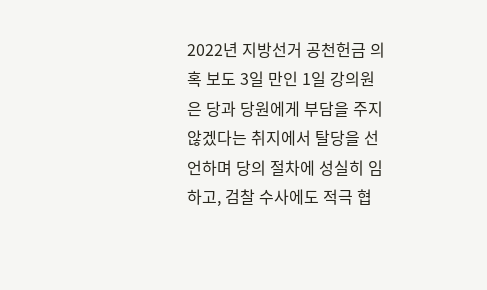2022년 지방선거 공천헌금 의혹 보도 3일 만인 1일 강의원은 당과 당원에게 부담을 주지 않겠다는 취지에서 탈당을 선언하며 당의 절차에 성실히 임하고, 검찰 수사에도 적극 협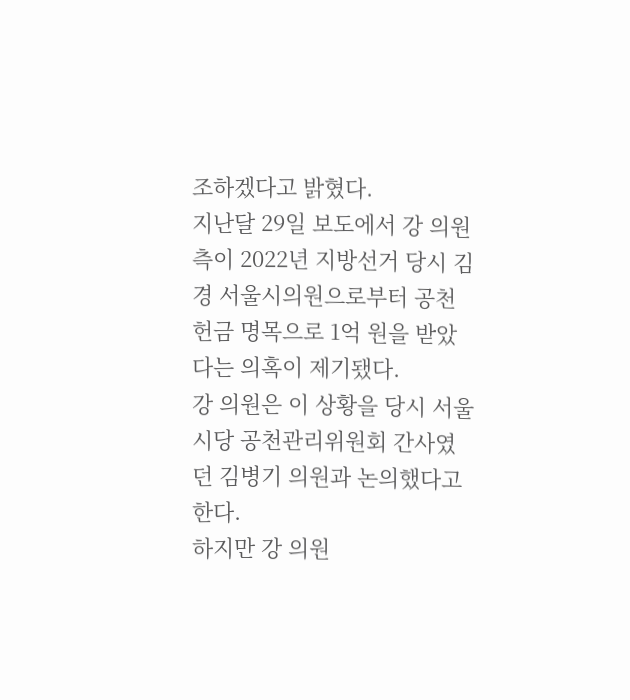조하겠다고 밝혔다.
지난달 29일 보도에서 강 의원 측이 2022년 지방선거 당시 김경 서울시의원으로부터 공천헌금 명목으로 1억 원을 받았다는 의혹이 제기됐다.
강 의원은 이 상황을 당시 서울시당 공천관리위원회 간사였던 김병기 의원과 논의했다고 한다.
하지만 강 의원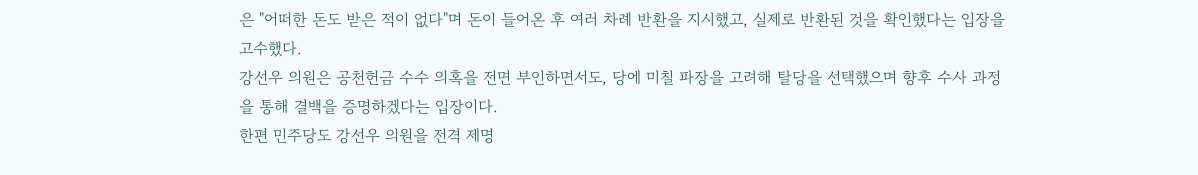은 "어떠한 돈도 받은 적이 없다"며 돈이 들어온 후 여러 차례 반환을 지시했고, 실제로 반환된 것을 확인했다는 입장을 고수했다.
강선우 의원은 공천헌금 수수 의혹을 전면 부인하면서도, 당에 미칠 파장을 고려해 탈당을 선택했으며 향후 수사 과정을 통해 결백을 증명하겠다는 입장이다.
한편 민주당도 강선우 의원을 전격 제명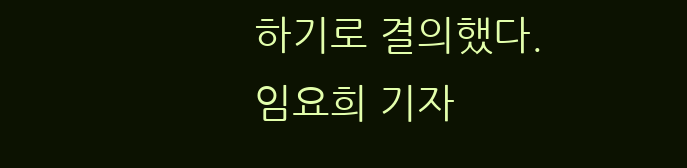하기로 결의했다.
임요희 기자